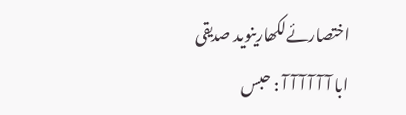اختصارئےلکھارینوید صدیقی
ابا آ آ آ آ آ آ : حبس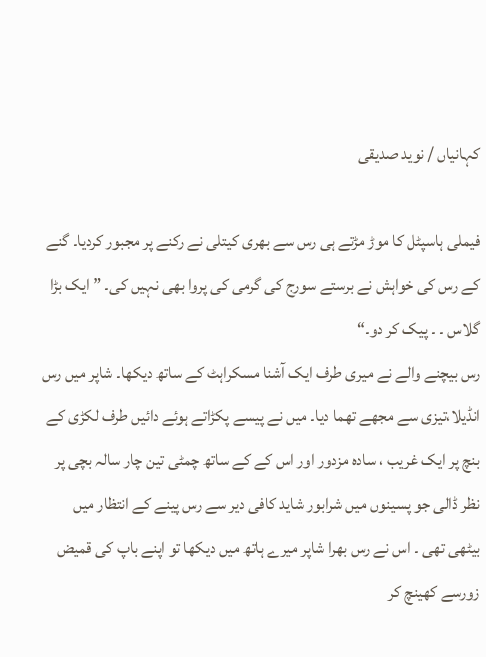کہانیاں / نوید صدیقی

فیملی ہاسپٹل کا موڑ مڑتے ہی رس سے بھری کیتلی نے رکنے پر مجبور کردیا۔ گنے کے رس کی خواہش نے برستے سورج کی گرمی کی پروا بھی نہیں کی۔ ” ایک بڑا گلاس ۔ ۔ پیک کر دو۔“
رس بیچنے والے نے میری طرف ایک آشنا مسکراہٹ کے ساتھ دیکھا۔ شاپر میں رس انڈیلا،تیزی سے مجھے تھما دیا۔ میں نے پیسے پکڑاتے ہوئے دائیں طرف لکڑی کے بنچ پر ایک غریب ، سادہ مزدور اور اس کے کے ساتھ چمٹی تین چار سالہ بچی پر نظر ڈالی جو پسینوں میں شرابور شاید کافی دیر سے رس پینے کے انتظار میں بیٹھی تھی ۔ اس نے رس بھرا شاپر میرے ہاتھ میں دیکھا تو اپنے باپ کی قمیض زورسے کھینچ کر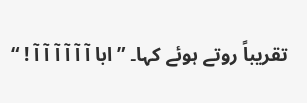تقریباً روتے ہوئے کہا۔ ” ابا آ آ آ آ آ آ ! “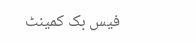فیس بک کمینٹ